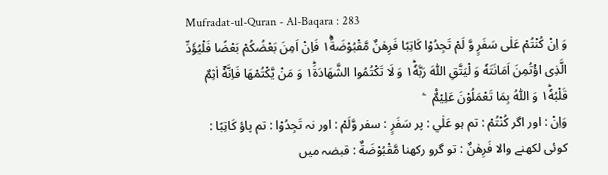Mufradat-ul-Quran - Al-Baqara : 283
وَ اِنْ كُنْتُمْ عَلٰى سَفَرٍ وَّ لَمْ تَجِدُوْا كَاتِبًا فَرِهٰنٌ مَّقْبُوْضَةٌ١ؕ فَاِنْ اَمِنَ بَعْضُكُمْ بَعْضًا فَلْیُؤَدِّ الَّذِی اؤْتُمِنَ اَمَانَتَهٗ وَ لْیَتَّقِ اللّٰهَ رَبَّهٗ١ؕ وَ لَا تَكْتُمُوا الشَّهَادَةَ١ؕ وَ مَنْ یَّكْتُمْهَا فَاِنَّهٗۤ اٰثِمٌ قَلْبُهٗ١ؕ وَ اللّٰهُ بِمَا تَعْمَلُوْنَ عَلِیْمٌ۠   ۧ
وَاِنْ : اور اگر كُنْتُمْ : تم ہو عَلٰي : پر سَفَرٍ : سفر وَّلَمْ : اور نہ تَجِدُوْا : تم پاؤ كَاتِبًا : کوئی لکھنے والا فَرِھٰنٌ : تو گرو رکھنا مَّقْبُوْضَةٌ : قبضہ میں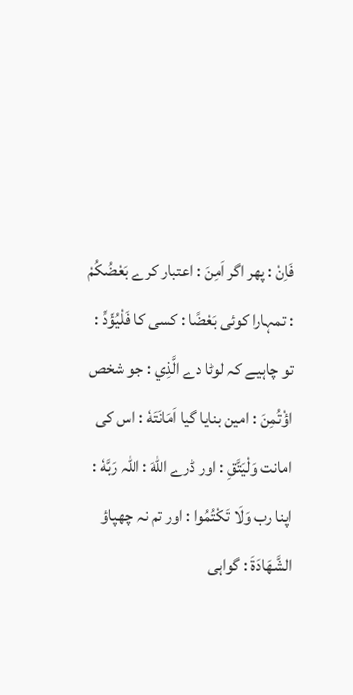فَاِنْ : پھر اگر اَمِنَ : اعتبار کرے بَعْضُكُمْ : تمہارا کوئی بَعْضًا : کسی کا فَلْيُؤَدِّ : تو چاہیے کہ لوٹا دے الَّذِي : جو شخص اؤْتُمِنَ : امین بنایا گیا اَمَانَتَهٗ : اس کی امانت وَلْيَتَّقِ : اور ڈرے اللّٰهَ : اللہ رَبَّهٗ : اپنا رب وَلَا تَكْتُمُوا : اور تم نہ چھپاؤ الشَّهَادَةَ : گواہی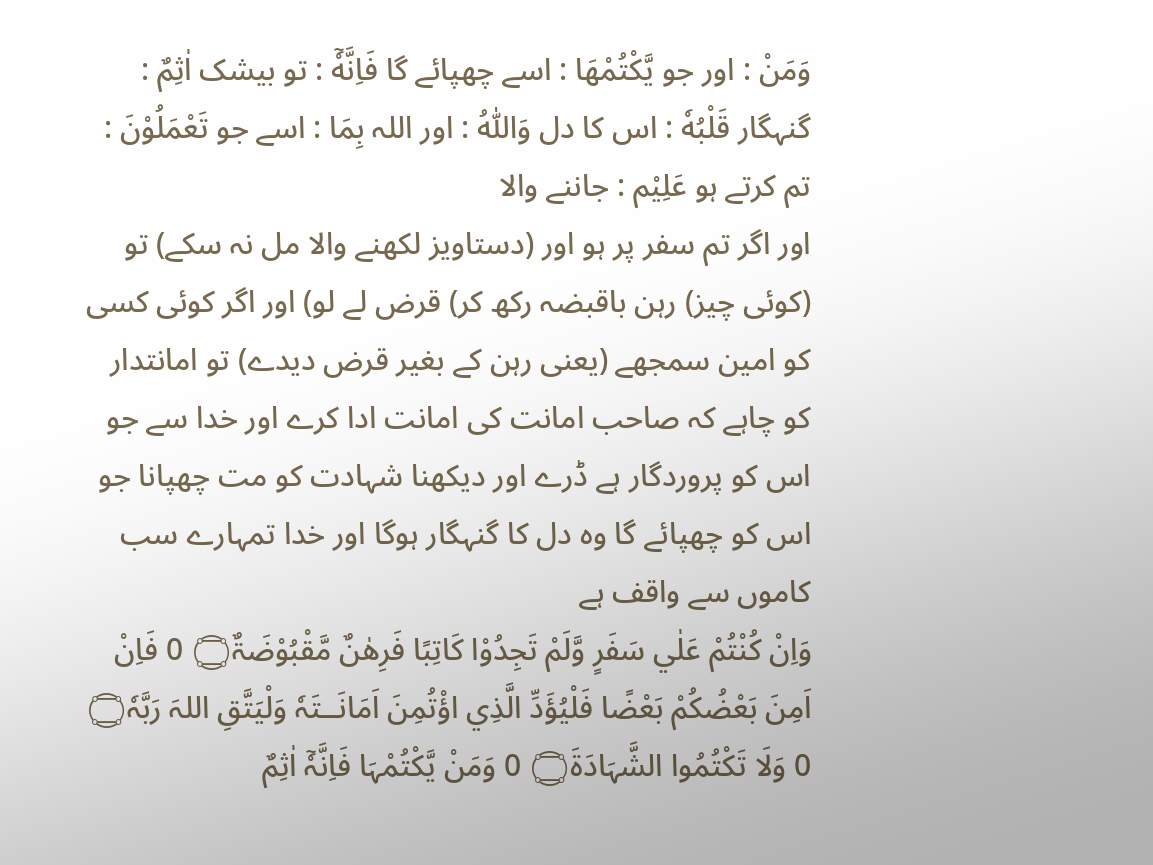وَمَنْ : اور جو يَّكْتُمْهَا : اسے چھپائے گا فَاِنَّهٗٓ : تو بیشک اٰثِمٌ : گنہگار قَلْبُهٗ : اس کا دل وَاللّٰهُ : اور اللہ بِمَا : اسے جو تَعْمَلُوْنَ : تم کرتے ہو عَلِيْم : جاننے والا
اور اگر تم سفر پر ہو اور (دستاویز لکھنے والا مل نہ سکے) تو (کوئی چیز) رہن باقبضہ رکھ کر) قرض لے لو) اور اگر کوئی کسی کو امین سمجھے (یعنی رہن کے بغیر قرض دیدے) تو امانتدار کو چاہے کہ صاحب امانت کی امانت ادا کرے اور خدا سے جو اس کو پروردگار ہے ڈرے اور دیکھنا شہادت کو مت چھپانا جو اس کو چھپائے گا وہ دل کا گنہگار ہوگا اور خدا تمہارے سب کاموں سے واقف ہے
وَاِنْ كُنْتُمْ عَلٰي سَفَرٍ وَّلَمْ تَجِدُوْا كَاتِبًا فَرِھٰنٌ مَّقْبُوْضَۃٌ۝ 0 فَاِنْ اَمِنَ بَعْضُكُمْ بَعْضًا فَلْيُؤَدِّ الَّذِي اؤْتُمِنَ اَمَانَــتَہٗ وَلْيَتَّقِ اللہَ رَبَّہٗ۝ 0 وَلَا تَكْتُمُوا الشَّہَادَۃَ۝ 0 وَمَنْ يَّكْتُمْہَا فَاِنَّہٗٓ اٰثِمٌ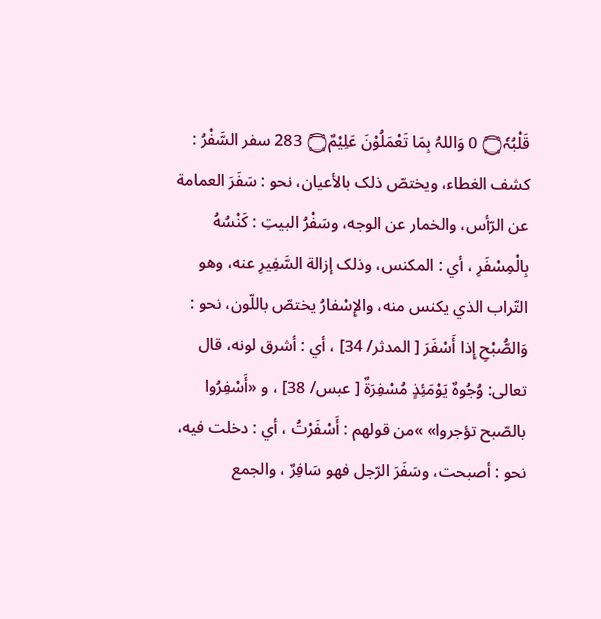قَلْبُہٗ۝ 0 وَاللہُ بِمَا تَعْمَلُوْنَ عَلِيْمٌ۝ 283 سفر السَّفْرُ : كشف الغطاء، ويختصّ ذلک بالأعيان، نحو : سَفَرَ العمامة عن الرّأس، والخمار عن الوجه، وسَفْرُ البیتِ : كَنْسُهُ بِالْمِسْفَرِ ، أي : المکنس، وذلک إزالة السَّفِيرِ عنه، وهو التّراب الذي يكنس منه، والإِسْفارُ يختصّ باللّون، نحو : وَالصُّبْحِ إِذا أَسْفَرَ [ المدثر/ 34] ، أي : أشرق لونه، قال تعالی: وُجُوهٌ يَوْمَئِذٍ مُسْفِرَةٌ [ عبس/ 38] ، و «أَسْفِرُوا بالصّبح تؤجروا» »من قولهم : أَسْفَرْتُ ، أي : دخلت فيه، نحو : أصبحت، وسَفَرَ الرّجل فهو سَافِرٌ ، والجمع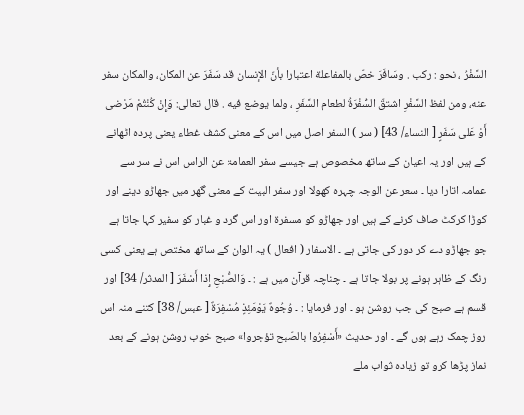السَّفْرُ ، نحو : ركب . وسَافَرَ خصّ بالمفاعلة اعتبارا بأنّ الإنسان قد سَفَرَ عن المکان، والمکان سفر عنه، ومن لفظ السَّفْرِ اشتقّ السُّفْرَةُ لطعام السَّفَرِ ، ولما يوضع فيه . قال تعالی: وَإِنْ كُنْتُمْ مَرْضى أَوْ عَلى سَفَرٍ [ النساء/ 43] ( سر ) السفر اصل میں اس کے معنی کشف غطاء یعنی پردہ اٹھانے کے ہیں اور یہ اعیان کے ساتھ مخصوص ہے جیسے سفر العمامۃ عن الراس اس نے سر سے عمامہ اتارا دیا ۔ سعر عن الوجہ چہرہ کھولا اور سفر البیت کے معنی گھر میں جھاڑو دینے اور کوڑا کرکٹ صاف کرنے کے ہیں اور جھاڑو کو مسفرۃ اور اس گرد و غبار کو سفیر کہا جاتا ہے جو جھاڑو دے کر دور کی جاتی ہے ۔ الاسفار ( افعال ) یہ الوان کے ساتھ مختص ہے یعنی کسی رنگ کے ظاہر ہونے پر بولا جاتا ہے ۔ چناچہ قرآن میں ہے : ۔ وَالصُّبْحِ إِذا أَسْفَرَ [ المدثر/ 34] اور قسم ہے صبح کی جب روشن ہو ۔ اور فرمایا : ۔ وُجُوهٌ يَوْمَئِذٍ مُسْفِرَةٌ [ عبس/ 38] کتنے منہ اس روز چمک رہے ہوں گے ۔ اور حدیث «أَسْفِرُوا بالصّبح تؤجروا» صبح خوب روشن ہونے کے بعد نماز پڑھا کرو تو زیادہ ثواب ملے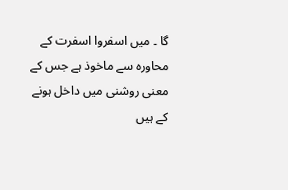گا ۔ میں اسفروا اسفرت کے محاورہ سے ماخوذ ہے جس کے معنی روشنی میں داخل ہونے کے ہیں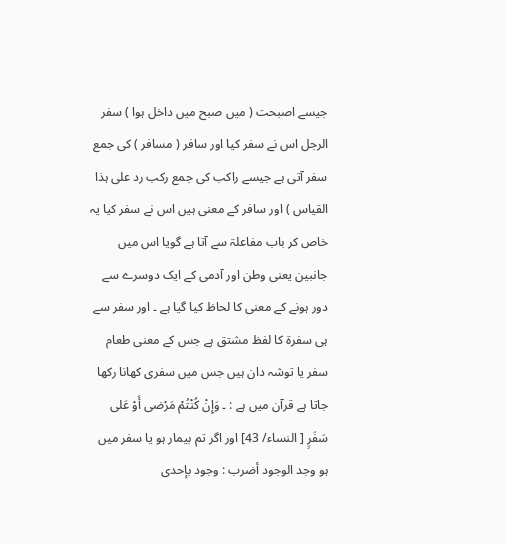جیسے اصبحت ( میں صبح میں داخل ہوا ) سفر الرجل اس نے سفر کیا اور سافر ( مسافر ) کی جمع سفر آتی ہے جیسے راکب کی جمع رکب رد علی ہذا القیاس ) اور سافر کے معنی ہیں اس نے سفر کیا یہ خاص کر باب مفاعلۃ سے آتا ہے گویا اس میں جانبین یعنی وطن اور آدمی کے ایک دوسرے سے دور ہونے کے معنی کا لحاظ کیا گیا ہے ۔ اور سفر سے ہی سفرۃ کا لفظ مشتق ہے جس کے معنی طعام سفر یا توشہ دان ہیں جس میں سفری کھانا رکھا جاتا ہے قرآن میں ہے : ۔ وَإِنْ كُنْتُمْ مَرْضى أَوْ عَلى سَفَرٍ [ النساء/ 43] اور اگر تم بیمار ہو یا سفر میں ہو وجد الوجود أضرب : وجود بإحدی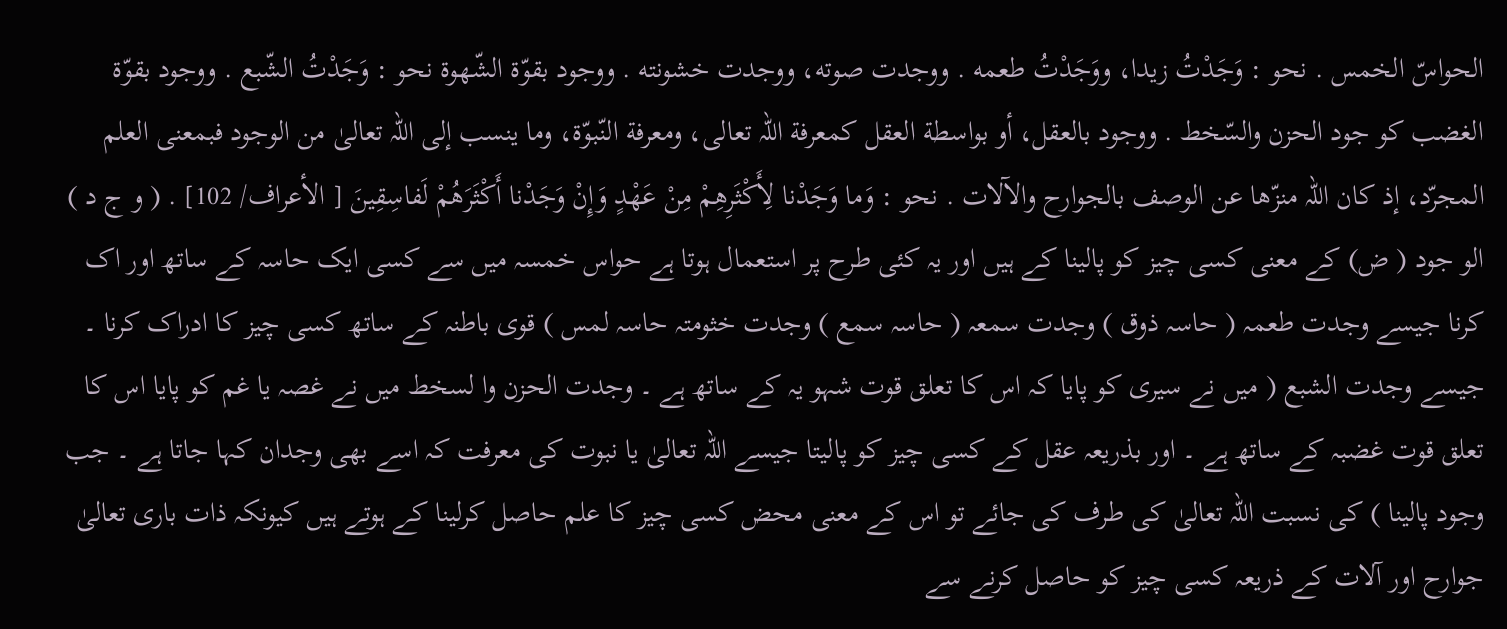الحواسّ الخمس . نحو : وَجَدْتُ زيدا، ووَجَدْتُ طعمه . ووجدت صوته، ووجدت خشونته . ووجود بقوّة الشّهوة نحو : وَجَدْتُ الشّبع . ووجود بقوّة الغضب کو جود الحزن والسّخط . ووجود بالعقل، أو بواسطة العقل کمعرفة اللہ تعالی، ومعرفة النّبوّة، وما ينسب إلى اللہ تعالیٰ من الوجود فبمعنی العلم المجرّد، إذ کان اللہ منزّها عن الوصف بالجوارح والآلات . نحو : وَما وَجَدْنا لِأَكْثَرِهِمْ مِنْ عَهْدٍ وَإِنْ وَجَدْنا أَكْثَرَهُمْ لَفاسِقِينَ [ الأعراف/ 102] . ( و ج د ) الو جود ( ض) کے معنی کسی چیز کو پالینا کے ہیں اور یہ کئی طرح پر استعمال ہوتا ہے حواس خمسہ میں سے کسی ایک حاسہ کے ساتھ اور اک کرنا جیسے وجدت طعمہ ( حاسہ ذوق ) وجدت سمعہ ( حاسہ سمع ) وجدت خثومتہ حاسہ لمس ) قوی باطنہ کے ساتھ کسی چیز کا ادراک کرنا ۔ جیسے وجدت الشبع ( میں نے سیری کو پایا کہ اس کا تعلق قوت شہو یہ کے ساتھ ہے ۔ وجدت الحزن وا لسخط میں نے غصہ یا غم کو پایا اس کا تعلق قوت غضبہ کے ساتھ ہے ۔ اور بذریعہ عقل کے کسی چیز کو پالیتا جیسے اللہ تعالیٰ یا نبوت کی معرفت کہ اسے بھی وجدان کہا جاتا ہے ۔ جب وجود پالینا ) کی نسبت اللہ تعالیٰ کی طرف کی جائے تو اس کے معنی محض کسی چیز کا علم حاصل کرلینا کے ہوتے ہیں کیونکہ ذات باری تعالیٰ جوارح اور آلات کے ذریعہ کسی چیز کو حاصل کرنے سے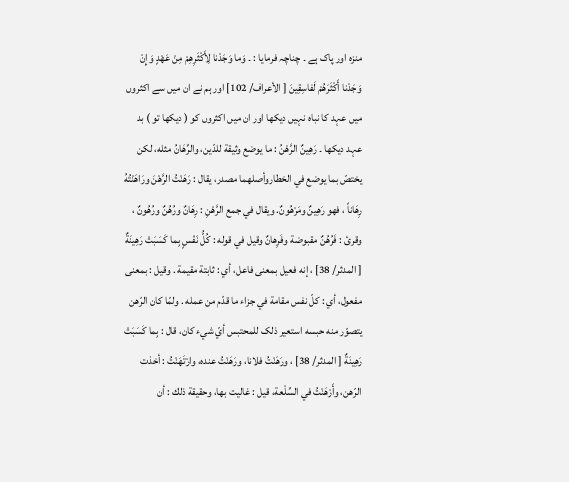منزہ اور پاک ہے ۔ چناچہ فرمایا : ۔ وَما وَجَدْنا لِأَكْثَرِهِمْ مِنْ عَهْدٍ وَإِنْ وَجَدْنا أَكْثَرَهُمْ لَفاسِقِينَ [ الأعراف/ 102] اور ہم نے ان میں سے اکثروں میں عہد کا نباہ نہیں دیکھا اور ان میں اکثروں کو ( دیکھا تو ) بد عہد دیکھا ۔ رَهِينٌ الرَّهْنُ : ما يوضع وثیقة للدّين، والرِّهَانُ مثله، لکن يختصّ بما يوضع في الخطاروأصلهما مصدر، يقال : رَهَنْتُ الرَّهْنَ ورَاهَنْتُهُ رِهَاناً ، فهو رَهِينٌ ومَرْهُونٌ. ويقال في جمع الرَّهْنِ : رِهَانٌ ورُهُنٌ ورُهُونٌ ، وقرئ : فَرُهُنٌ مقبوضة وفَرِهانٌ وقیل في قوله : كُلُّ نَفْسٍ بِما كَسَبَتْ رَهِينَةٌ [ المدثر/ 38] ، إنه فعیل بمعنی فاعل، أي : ثابتة مقیمة . وقیل : بمعنی مفعول، أي : كلّ نفس مقامة في جزاء ما قدّم من عمله . ولمّا کان الرّهن يتصوّر منه حبسه استعیر ذلک للمحتبس أيّ شيء کان، قال : بِما كَسَبَتْ رَهِينَةٌ [ المدثر/ 38] ، ورَهَنْتُ فلانا، ورَهَنْتُ عنده، وارْتَهَنْتُ : أخذت الرّهن، وأَرْهَنْتُ في السِّلْعة، قيل : غالیت بها، وحقیقة ذلك : أن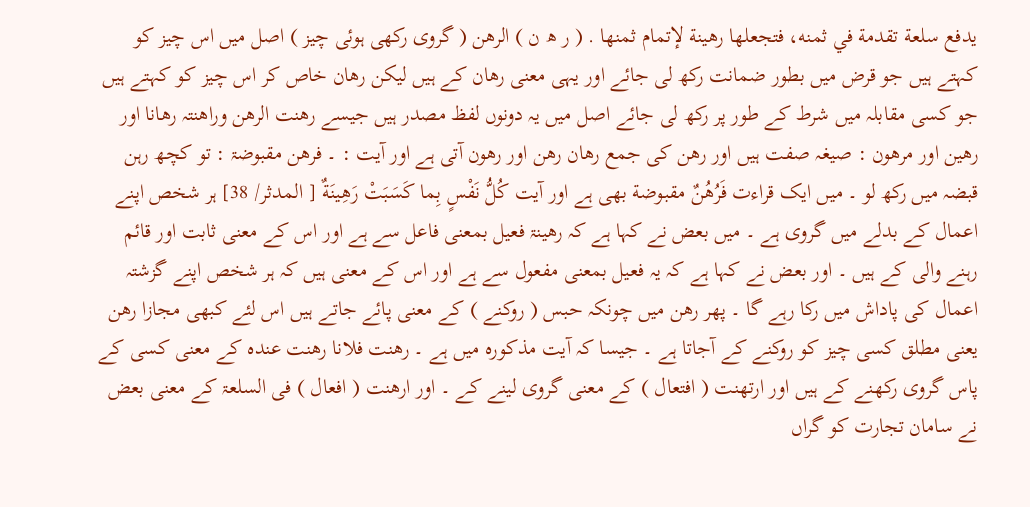يدفع سلعة تقدمة في ثمنه، فتجعلها رهينة لإتمام ثمنها . ( ر ھ ن ) الرھن ( گروی رکھی ہوئی چیز ) اصل میں اس چیز کو کہتے ہیں جو قرض میں بطور ضمانت رکھ لی جائے اور یہی معنی رھان کے ہیں لیکن رھان خاص کر اس چیز کو کہتے ہیں جو کسی مقابلہ میں شرط کے طور پر رکھ لی جائے اصل میں یہ دونوں لفظ مصدر ہیں جیسے رھنت الرھن وراھنتہ رھانا اور رھین اور مرھون : صیغہ صفت ہیں اور رھن کی جمع رھان رھن اور رھون آتی ہے اور آیت : ۔ فرھن مقبوضۃ : تو کچھ رہن قبضہ میں رکھ لو ۔ میں ایک قراءت فَرُهُنٌ مقبوضة بھی ہے اور آیت كُلُّ نَفْسٍ بِما كَسَبَتْ رَهِينَةٌ [ المدثر/ 38] ہر شخص اپنے اعمال کے بدلے میں گروی ہے ۔ میں بعض نے کہا ہے کہ رھینۃ فعیل بمعنی فاعل سے ہے اور اس کے معنی ثابت اور قائم رہنے والی کے ہیں ۔ اور بعض نے کہا ہے کہ یہ فعیل بمعنی مفعول سے ہے اور اس کے معنی ہیں کہ ہر شخص اپنے گزشتہ اعمال کی پاداش میں رکا رہے گا ۔ پھر رھن میں چونکہ حبس ( روکنے ) کے معنی پائے جاتے ہیں اس لئے کبھی مجازا رھن یعنی مطلق کسی چیز کو روکنے کے آجاتا ہے ۔ جیسا کہ آیت مذکورہ میں ہے ۔ رھنت فلانا رھنت عنده کے معنی کسی کے پاس گروی رکھنے کے ہیں اور ارتھنت ( افتعال ) کے معنی گروی لینے کے ۔ اور ارھنت ( افعال ) فی السلعۃ کے معنی بعض نے سامان تجارت کو گراں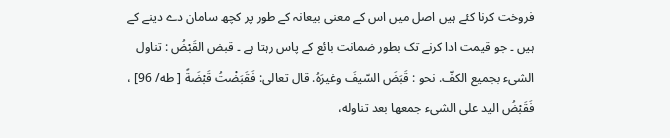فروخت کرنا کئے ہیں اصل میں اس کے معنی بیعانہ کے طور پر کچھ سامان دے دینے کے ہیں ۔ جو قیمت ادا کرنے تک بطور ضمانت بائع کے پاس رہتا ہے ۔ قبض القَبْضُ : تناول الشیء بجمیع الکفّ. نحو : قَبَضَ السّيفَ وغیرَهُ. قال تعالی: فَقَبَضْتُ قَبْضَةً [ طه/ 96] ، فَقَبْضُ الید علی الشیء جمعها بعد تناوله،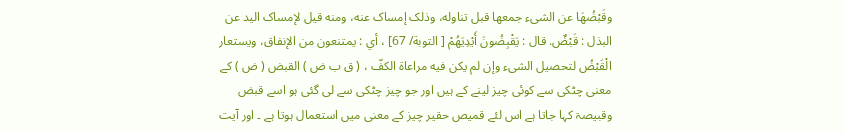وقَبْضُهَا عن الشیء جمعها قبل تناوله، وذلک إمساک عنه، ومنه قيل لإمساک الید عن البذل : قَبْضٌ. قال : يَقْبِضُونَ أَيْدِيَهُمْ [ التوبة/ 67] ، أي : يمتنعون من الإنفاق، ويستعار الْقَبْضُ لتحصیل الشیء وإن لم يكن فيه مراعاة الكفّ ، ( ق ب ض ) القبض ( ض ) کے معنی چٹکی سے کوئی چیز لینے کے ہیں اور جو چیز چٹکی سے لی گئی ہو اسے قبض وقبیصۃ کہا جاتا ہے اس لئے قمیص حقیر چیز کے معنی میں استعمال ہوتا ہے ۔ اور آیت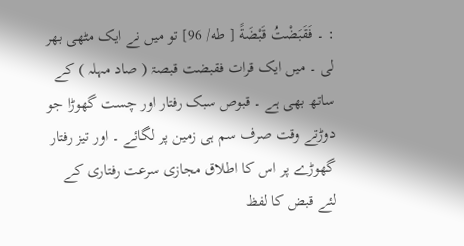: ۔ فَقَبَضْتُ قَبْضَةً [ طه/ 96] تو میں نے ایک مٹھی بھر لی ۔ میں ایک قرات فقبضت قبصۃ ( صاد مہلہ ) کے ساتھ بھی ہے ۔ قبوص سبک رفتار اور چست گھوڑا جو دوڑتے وقت صرف سم ہی زمین پر لگائے ۔ اور تیز رفتار گھوڑے پر اس کا اطلاق مجازی سرعت رفتاری کے لئے قبض کا لفظ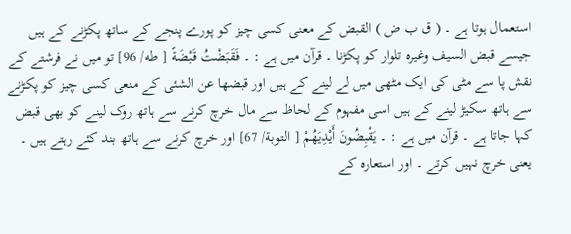استعمال ہوتا ہے ۔ ( ق ب ض ) القبض کے معنی کسی چیز کو پورے پنجے کے ساتھ پکڑنے کے ہیں جیسے قبض السیف وغیرہ تلوار کو پکڑنا ۔ قرآن میں ہے : ۔ فَقَبَضْتُ قَبْضَةً [ طه/ 96] تو میں نے فرشتے کے نقش پا سے مٹی کی ایک مٹھی میں لے لینے کے ہیں اور قبضھا عن الشئی کے منعی کسی چیز کو پکڑنے سے ہاتھ سکیڑ لینے کے ہیں اسی مفہوم کے لحاظ سے مال خرچ کرنے سے ہاتھ روک لینے کو بھی قبض کہا جاتا ہے ۔ قرآن میں ہے : ۔ يَقْبِضُونَ أَيْدِيَهُمْ [ التوبة/ 67] اور خرچ کرنے سے ہاتھ بند کئے رہتے ہیں ۔ یعنی خرچ نہیں کرتے ۔ اور استعارہ کے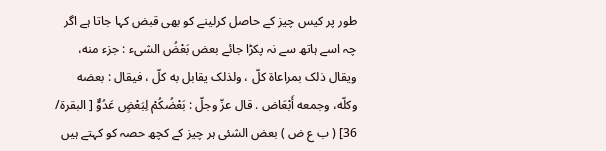طور پر کیس چیز کے حاصل کرلینے کو بھی قبض کہا جاتا ہے اگر چہ اسے ہاتھ سے نہ پکڑا جائے بعض بَعْضُ الشیء : جزء منه، ويقال ذلک بمراعاة كلّ ، ولذلک يقابل به كلّ ، فيقال : بعضه وكلّه، وجمعه أَبْعَاض . قال عزّ وجلّ : بَعْضُكُمْ لِبَعْضٍ عَدُوٌّ [ البقرة/ 36] ( ب ع ض ) بعض الشئی ہر چیز کے کچھ حصہ کو کہتے ہیں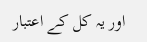اور یہ کل کے اعتبار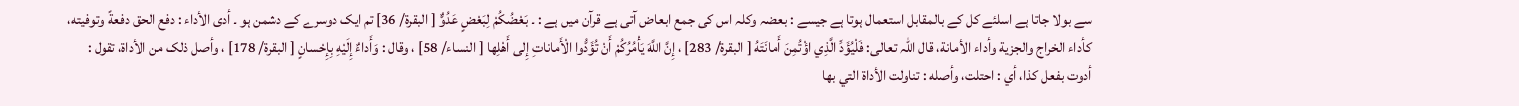سے بولا جاتا ہے اسلئے کل کے بالمقابل استعمال ہوتا ہے جیسے : بعضہ وکلہ اس کی جمع ابعاض آتی ہے قرآن میں ہے : ۔ بَعْضُكُمْ لِبَعْضٍ عَدُوٌّ [ البقرة/ 36] تم ایک دوسرے کے دشمن ہو ۔ أدى الأداء : دفع الحق دفعةً وتوفیته، كأداء الخراج والجزية وأداء الأمانة، قال اللہ تعالی: فَلْيُؤَدِّ الَّذِي اؤْتُمِنَ أَمانَتَهُ [ البقرة/ 283] ، إِنَّ اللَّهَ يَأْمُرُكُمْ أَنْ تُؤَدُّوا الْأَماناتِ إِلى أَهْلِها [ النساء/ 58] ، وقال : وَأَداءٌ إِلَيْهِ بِإِحْسانٍ [ البقرة/ 178] ، وأصل ذلک من الأداة، تقول : أدوت بفعل کذا، أي : احتلت، وأصله : تناولت الأداة التي بها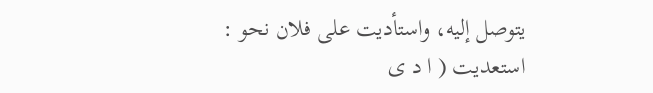يتوصل إليه، واستأديت علی فلان نحو : استعدیت ( ا د ی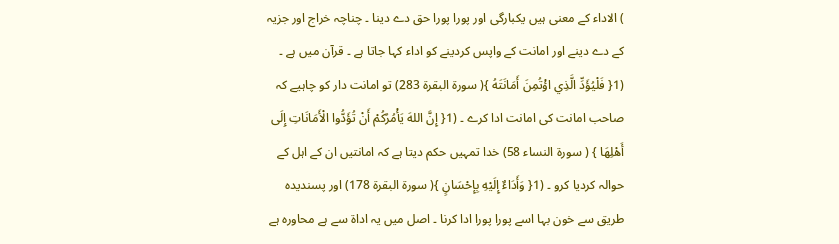) الاداء کے معنی ہیں یکبارگی اور پورا پورا حق دے دینا ۔ چناچہ خراج اور جزیہ کے دے دینے اور امانت کے واپس کردینے کو اداء کہا جاتا ہے ۔ قرآن میں ہے ۔ (1{ فَلْيُؤَدِّ الَّذِي اؤْتُمِنَ أَمَانَتَهُ }( سورة البقرة 283) تو امانت دار کو چاہیے کہ صاحب امانت کی امانت ادا کرے ۔ (1{ إِنَّ اللهَ يَأْمُرُكُمْ أَنْ تُؤَدُّوا الْأَمَانَاتِ إِلَى أَهْلِهَا } ( سورة النساء 58) خدا تمہیں حکم دیتا ہے کہ امانتیں ان کے اہل کے حوالہ کردیا کرو ۔ (1{ وَأَدَاءٌ إِلَيْهِ بِإِحْسَانٍ }( سورة البقرة 178) اور پسندیدہ طریق سے خون بہا اسے پورا پورا ادا کرنا ۔ اصل میں یہ اداۃ سے ہے محاورہ ہے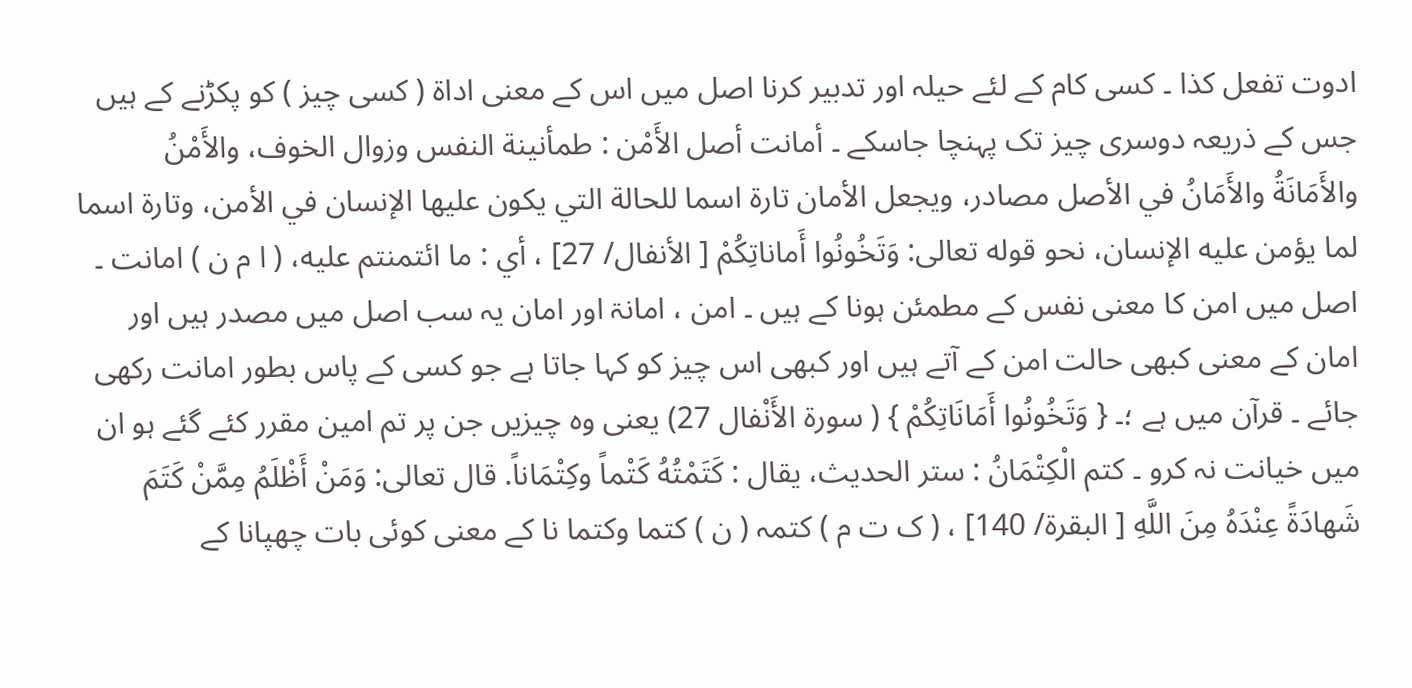ادوت تفعل کذا ۔ کسی کام کے لئے حیلہ اور تدبیر کرنا اصل میں اس کے معنی اداۃ ( کسی چیز ) کو پکڑنے کے ہیں جس کے ذریعہ دوسری چیز تک پہنچا جاسکے ۔ أمانت أصل الأَمْن : طمأنينة النفس وزوال الخوف، والأَمْنُ والأَمَانَةُ والأَمَانُ في الأصل مصادر، ويجعل الأمان تارة اسما للحالة التي يكون عليها الإنسان في الأمن، وتارة اسما لما يؤمن عليه الإنسان، نحو قوله تعالی: وَتَخُونُوا أَماناتِكُمْ [ الأنفال/ 27] ، أي : ما ائتمنتم عليه، ( ا م ن ) امانت ۔ اصل میں امن کا معنی نفس کے مطمئن ہونا کے ہیں ۔ امن ، امانۃ اور امان یہ سب اصل میں مصدر ہیں اور امان کے معنی کبھی حالت امن کے آتے ہیں اور کبھی اس چیز کو کہا جاتا ہے جو کسی کے پاس بطور امانت رکھی جائے ۔ قرآن میں ہے ؛۔ { وَتَخُونُوا أَمَانَاتِكُمْ } ( سورة الأَنْفال 27) یعنی وہ چیزیں جن پر تم امین مقرر کئے گئے ہو ان میں خیانت نہ کرو ۔ كتم الْكِتْمَانُ : ستر الحدیث، يقال : كَتَمْتُهُ كَتْماً وكِتْمَاناً. قال تعالی: وَمَنْ أَظْلَمُ مِمَّنْ كَتَمَ شَهادَةً عِنْدَهُ مِنَ اللَّهِ [ البقرة/ 140] ، ( ک ت م ) کتمہ ( ن ) کتما وکتما نا کے معنی کوئی بات چھپانا کے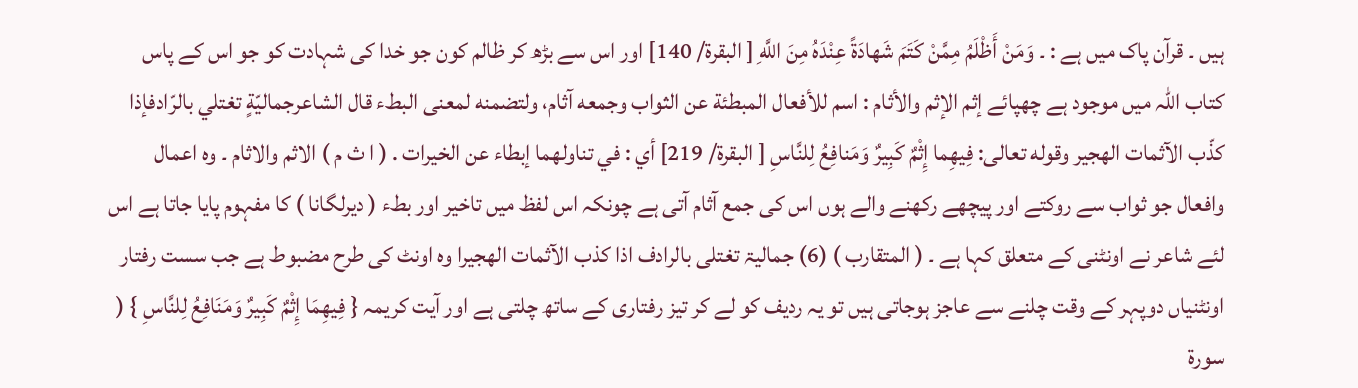ہیں ۔ قرآن پاک میں ہے : ۔ وَمَنْ أَظْلَمُ مِمَّنْ كَتَمَ شَهادَةً عِنْدَهُ مِنَ اللَّهِ [ البقرة/ 140] اور اس سے بڑھ کر ظالم کون جو خدا کی شہادت کو جو اس کے پاس کتاب اللہ میں موجود ہے چھپائے إثم الإثم والأثام : اسم للأفعال المبطئة عن الثواب وجمعه آثام، ولتضمنه لمعنی البطء قال الشاعرجماليّةٍ تغتلي بالرّادفإذا کذّب الآثمات الهجير وقوله تعالی: فِيهِما إِثْمٌ كَبِيرٌ وَمَنافِعُ لِلنَّاسِ [ البقرة/ 219] أي : في تناولهما إبطاء عن الخیرات . ( ا ث م ) الاثم والاثام ۔ وہ اعمال وافعال جو ثواب سے روکتے اور پیچھے رکھنے والے ہوں اس کی جمع آثام آتی ہے چونکہ اس لفظ میں تاخیر اور بطء ( دیرلگانا ) کا مفہوم پایا جاتا ہے اس لئے شاعر نے اونٹنی کے متعلق کہا ہے ۔ ( المتقارب ) (6) جمالیۃ تغتلی بالرادف اذا کذب الآثمات الھجیرا وہ اونٹ کی طرح مضبوط ہے جب سست رفتار اونٹنیاں دوپہر کے وقت چلنے سے عاجز ہوجاتی ہیں تو یہ ردیف کو لے کر تیز رفتاری کے ساتھ چلتی ہے اور آیت کریمہ { فِيهِمَا إِثْمٌ كَبِيرٌ وَمَنَافِعُ لِلنَّاسِ } ( سورة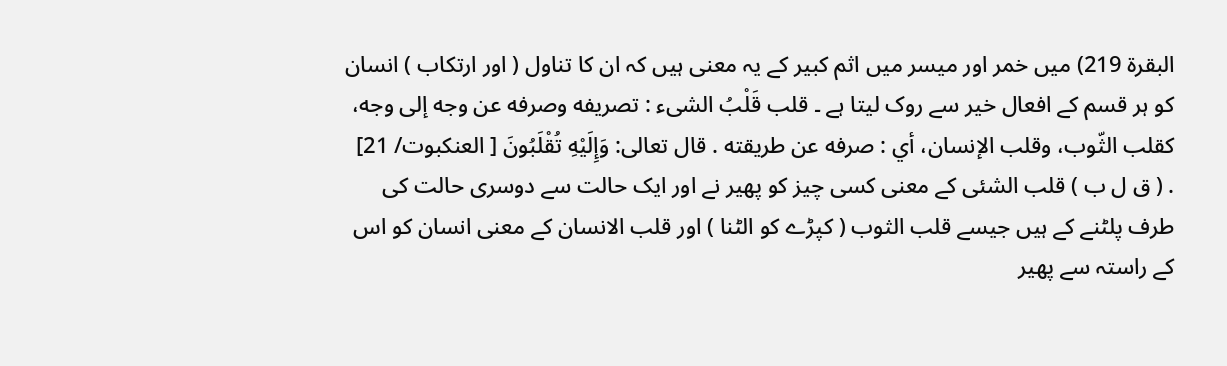البقرة 219) میں خمر اور میسر میں اثم کبیر کے یہ معنی ہیں کہ ان کا تناول ( اور ارتکاب ) انسان کو ہر قسم کے افعال خیر سے روک لیتا ہے ۔ قلب قَلْبُ الشیء : تصریفه وصرفه عن وجه إلى وجه، کقلب الثّوب، وقلب الإنسان، أي : صرفه عن طریقته . قال تعالی: وَإِلَيْهِ تُقْلَبُونَ [ العنکبوت/ 21] . ( ق ل ب ) قلب الشئی کے معنی کسی چیز کو پھیر نے اور ایک حالت سے دوسری حالت کی طرف پلٹنے کے ہیں جیسے قلب الثوب ( کپڑے کو الٹنا ) اور قلب الانسان کے معنی انسان کو اس کے راستہ سے پھیر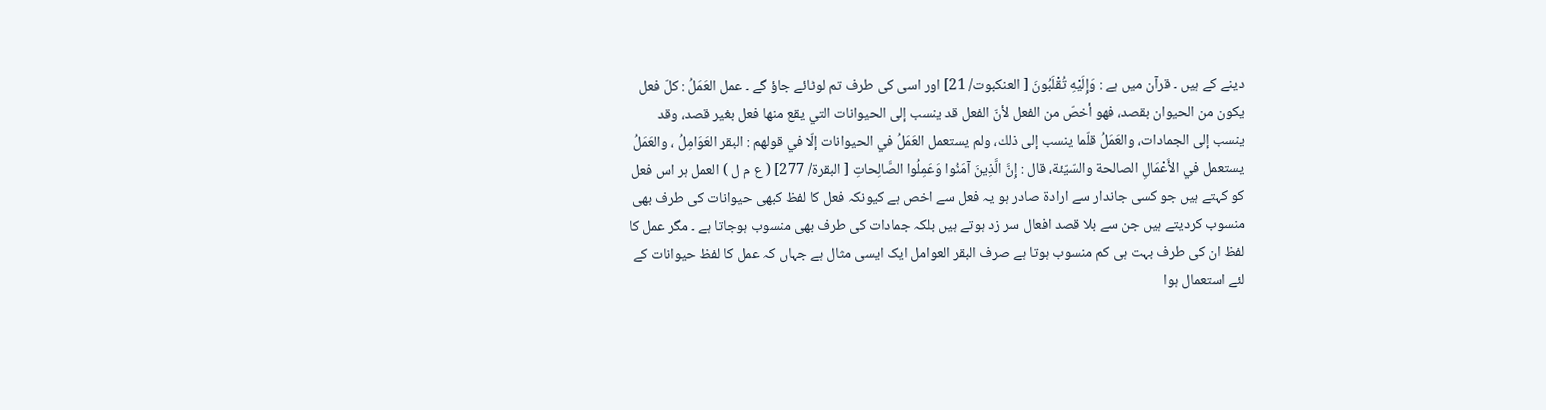دینے کے ہیں ۔ قرآن میں ہے : وَإِلَيْهِ تُقْلَبُونَ [ العنکبوت/ 21] اور اسی کی طرف تم لوٹائے جاؤ گے ۔ عمل العَمَلُ : كلّ فعل يكون من الحیوان بقصد، فهو أخصّ من الفعل لأنّ الفعل قد ينسب إلى الحیوانات التي يقع منها فعل بغیر قصد، وقد ينسب إلى الجمادات، والعَمَلُ قلّما ينسب إلى ذلك، ولم يستعمل العَمَلُ في الحیوانات إلّا في قولهم : البقر العَوَامِلُ ، والعَمَلُ يستعمل في الأَعْمَالِ الصالحة والسّيّئة، قال : إِنَّ الَّذِينَ آمَنُوا وَعَمِلُوا الصَّالِحاتِ [ البقرة/ 277] ( ع م ل ) العمل ہر اس فعل کو کہتے ہیں جو کسی جاندار سے ارادۃ صادر ہو یہ فعل سے اخص ہے کیونکہ فعل کا لفظ کبھی حیوانات کی طرف بھی منسوب کردیتے ہیں جن سے بلا قصد افعال سر زد ہوتے ہیں بلکہ جمادات کی طرف بھی منسوب ہوجاتا ہے ۔ مگر عمل کا لفظ ان کی طرف بہت ہی کم منسوب ہوتا ہے صرف البقر العوامل ایک ایسی مثال ہے جہاں کہ عمل کا لفظ حیوانات کے لئے استعمال ہوا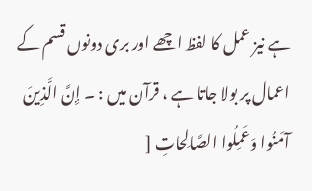ہے نیز عمل کا لفظ اچھے اور بری دونوں قسم کے اعمال پر بولا جاتا ہے ، قرآن میں : ۔ إِنَّ الَّذِينَ آمَنُوا وَعَمِلُوا الصَّالِحاتِ [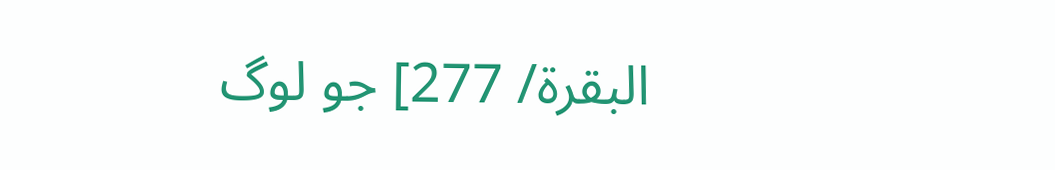البقرة/ 277] جو لوگ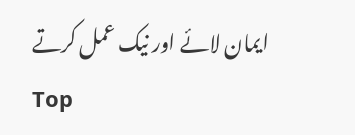ایمان لائے اور نیک عمل کرتے
Top